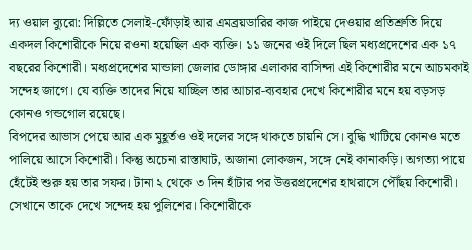দ্য ওয়াল ব্যুরো: দিল্লিতে সেলাই-ফোঁড়াই আর এমব্রয়ডারির কাজ পাইয়ে দেওয়ার প্রতিশ্রুতি দিয়ে একদল কিশোরীকে নিয়ে রওনা হয়েছিল এক ব্যক্তি। ১১ জনের ওই দিলে ছিল মধ্যপ্রদেশের এক ১৭ বছরের কিশোরী। মধ্যপ্রদেশের মান্ডালা জেলার ডোঙ্গার এলাকার বাসিন্দা এই কিশোরীর মনে আচমকাই সন্দেহ জাগে। যে ব্যক্তি তাদের নিয়ে যাচ্ছিল তার আচার-ব্যবহার দেখে কিশোরীর মনে হয় বড়সড় কোনও গন্ডগোল রয়েছে।
বিপদের আভাস পেয়ে আর এক মুহূর্তও ওই দলের সঙ্গে থাকতে চায়নি সে। বুদ্ধি খাটিয়ে কোনও মতে পালিয়ে আসে কিশোরী। কিন্তু অচেনা রাস্তাঘাট, অজানা লোকজন, সঙ্গে নেই কানাকড়ি। অগত্যা পায়ে হেঁটেই শুরু হয় তার সফর। টানা ২ থেকে ৩ দিন হাঁটার পর উত্তরপ্রদেশের হাথরাসে পৌঁছয় কিশোরী। সেখানে তাকে দেখে সন্দেহ হয় পুলিশের। কিশোরীকে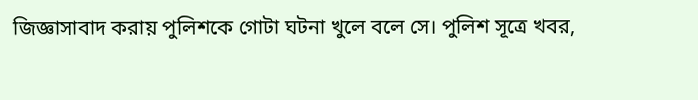জিজ্ঞাসাবাদ করায় পুলিশকে গোটা ঘটনা খুলে বলে সে। পুলিশ সূত্রে খবর,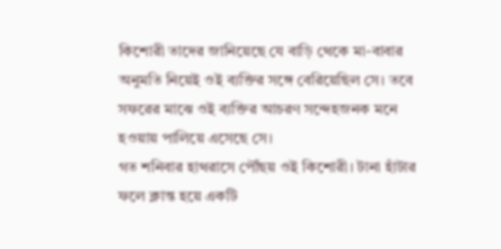কিশোরী তাদের জানিয়েছে যে বাড়ি থেকে মা-বাবার অনুমতি নিয়েই ওই ব্যক্তির সঙ্গে বেরিয়েছিল সে। তবে সফরের মাঝে ওই ব্যক্তির আচরণ সন্দেহজনক মনে হওয়ায় পালিয়ে এসেছে সে।
গত শনিবার হাথরাসে পৌঁছয় ওই কিশোরী। টানা হাঁটার ফলে ক্লান্ত হয়ে একটি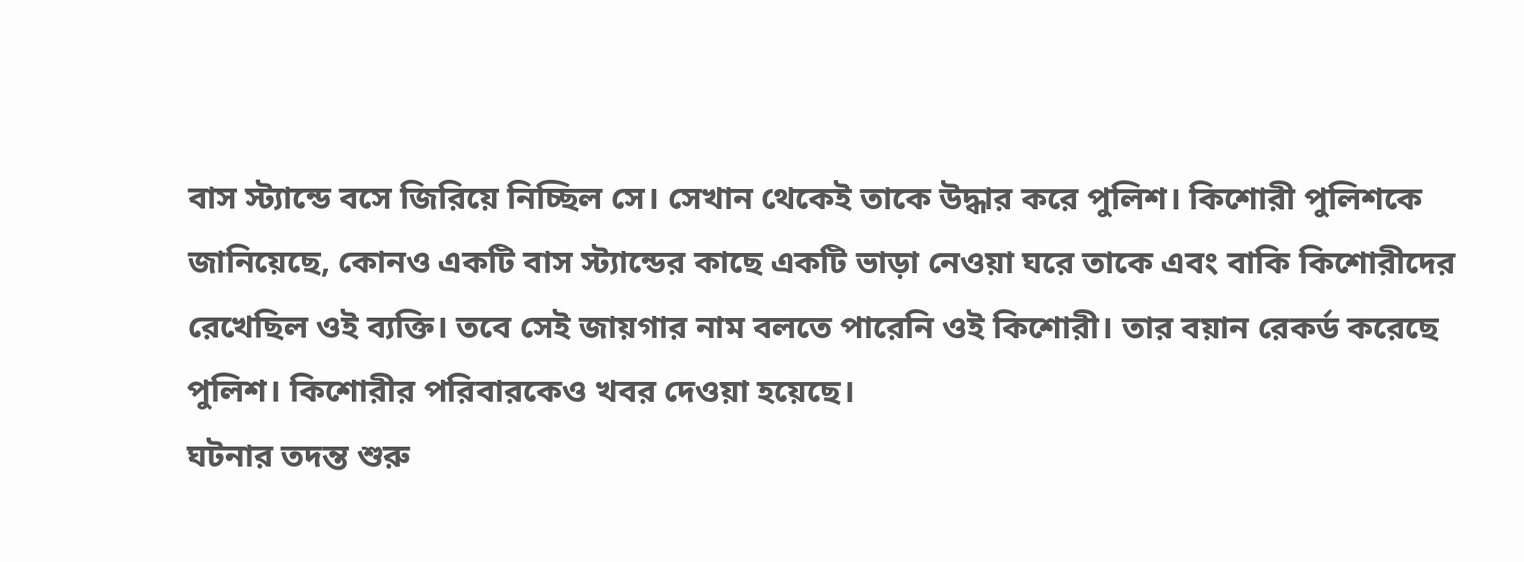বাস স্ট্যান্ডে বসে জিরিয়ে নিচ্ছিল সে। সেখান থেকেই তাকে উদ্ধার করে পুলিশ। কিশোরী পুলিশকে জানিয়েছে, কোনও একটি বাস স্ট্যান্ডের কাছে একটি ভাড়া নেওয়া ঘরে তাকে এবং বাকি কিশোরীদের রেখেছিল ওই ব্যক্তি। তবে সেই জায়গার নাম বলতে পারেনি ওই কিশোরী। তার বয়ান রেকর্ড করেছে পুলিশ। কিশোরীর পরিবারকেও খবর দেওয়া হয়েছে।
ঘটনার তদন্ত শুরু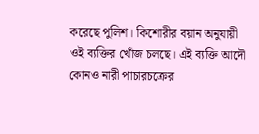করেছে পুলিশ। কিশোরীর বয়ান অনুযায়ী ওই ব্যক্তির খোঁজ চলছে। এই ব্যক্তি আদৌ কোনও নারী পাচারচক্রের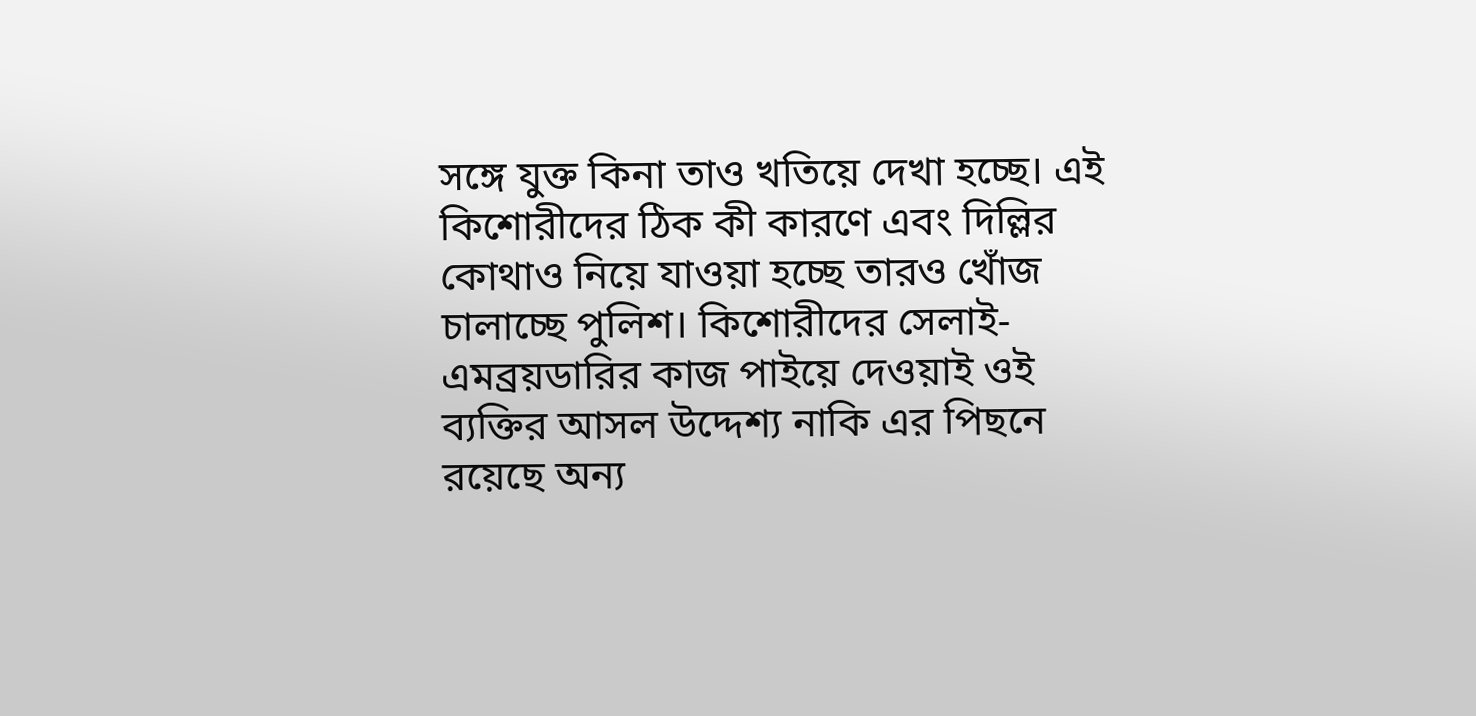সঙ্গে যুক্ত কিনা তাও খতিয়ে দেখা হচ্ছে। এই কিশোরীদের ঠিক কী কারণে এবং দিল্লির কোথাও নিয়ে যাওয়া হচ্ছে তারও খোঁজ চালাচ্ছে পুলিশ। কিশোরীদের সেলাই-এমব্রয়ডারির কাজ পাইয়ে দেওয়াই ওই ব্যক্তির আসল উদ্দেশ্য নাকি এর পিছনে রয়েছে অন্য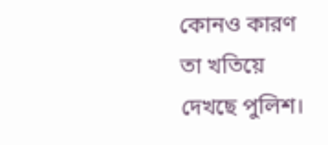কোনও কারণ তা খতিয়ে দেখছে পুলিশ।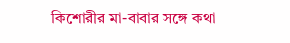কিশোরীর মা-বাবার সঙ্গে কথা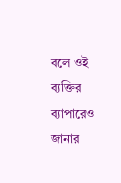বলে ওই ব্যক্তির ব্যাপারেও জানার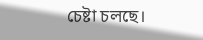চেষ্টা চলছে।